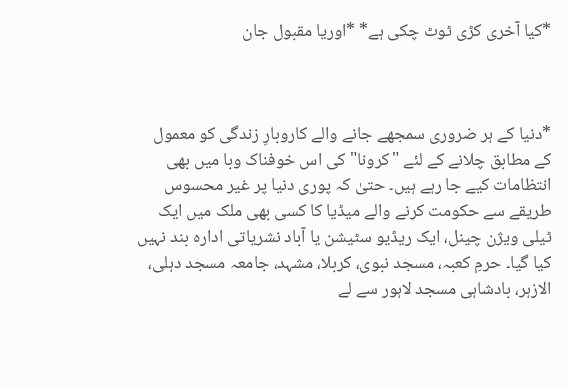*کیا آخری کڑی ٹوٹ چکی ہے* *اوریا مقبول جان



*دنیا کے ہر ضروری سمجھے جانے والے کاروبارِ زندگی کو معمول کے مطابق چلانے کے لئے "کرونا" کی اس خوفناک وبا میں بھی انتظامات کیے جا رہے ہیں۔ حتیٰ کہ پوری دنیا پر غیر محسوس طریقے سے حکومت کرنے والے میڈیا کا کسی بھی ملک میں ایک ٹیلی ویژن چینل، ایک ریڈیو سٹیشن یا آباد نشریاتی ادارہ بند نہیں کیا گیا۔ حرمِ کعبہ، مسجد نبوی، کربلا، مشہد، جامعہ مسجد دہلی، الازہر، بادشاہی مسجد لاہور سے لے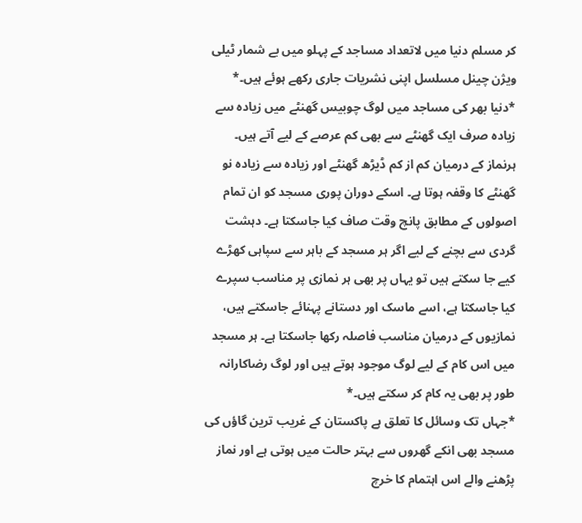کر مسلم دنیا میں لاتعداد مساجد کے پہلو میں بے شمار ٹیلی ویژن چینل مسلسل اپنی نشریات جاری رکھے ہوئے ہیں۔*
*دنیا بھر کی مساجد میں لوگ چوبیس گھنٹے میں زیادہ سے زیادہ صرف ایک گھنٹے سے بھی کم عرصے کے لیے آتے ہیں۔ ہرنماز کے درمیان کم از کم ڈیڑھ گھنٹے اور زیادہ سے زیادہ نو گھنٹے کا وقفہ ہوتا ہے۔ اسکے دوران پوری مسجد کو ان تمام اصولوں کے مطابق پانچ وقت صاف کیا جاسکتا ہے۔ دہشت گردی سے بچنے کے لیے اگر ہر مسجد کے باہر سے سپاہی کھڑے کیے جا سکتے ہیں تو یہاں پر بھی ہر نمازی پر مناسب سپرے کیا جاسکتا ہے، اسے ماسک اور دستانے پہنائے جاسکتے ہیں، نمازیوں کے درمیان مناسب فاصلہ رکھا جاسکتا ہے۔ ہر مسجد میں اس کام کے لیے لوگ موجود ہوتے ہیں اور لوگ رضاکارانہ طور پر بھی یہ کام کر سکتے ہیں۔*
*جہاں تک وسائل کا تعلق ہے پاکستان کے غریب ترین گاؤں کی مسجد بھی انکے گھروں سے بہتر حالت میں ہوتی ہے اور نماز پڑھنے والے اس اہتمام کا خرچ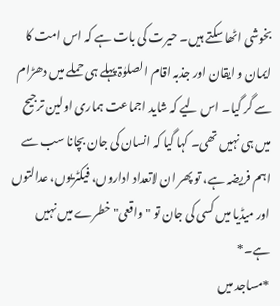بخوشی اٹھا سکتے ہیں۔ حیرت کی بات ہے کہ اس امت کا ایمان و ایقان اور جذبہ اقام الصلوٰۃ پہلے ہی حملے میں دھڑام سے گر گیا۔ اس لیے کہ شاید اجماعت ہماری اولین ترجیح میں ہی نہیں تھی۔ کہا گیا کہ انسان کی جان بچانا سب سے اہم فریضہ ہے، تو پھر ان لاتعداد اداروں، فیکٹریوں، عدالتوں اور میڈیا میں کسی کی جان تو "واقعی" خطرے میں نہیں ہے۔*
*مساجد میں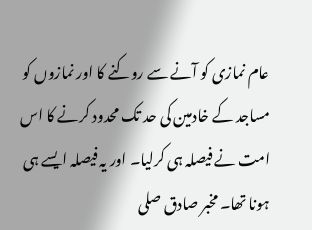عام نمازی کو آنے سے روکنے کا اور نمازوں کو مساجد کے خادمین کی حد تک محدود کرنے کا اس امت نے فیصلہ ہی کرلیا۔ اور یہ فیصلہ ایسے ہی ہونا تھا۔ مخبر صادق صلى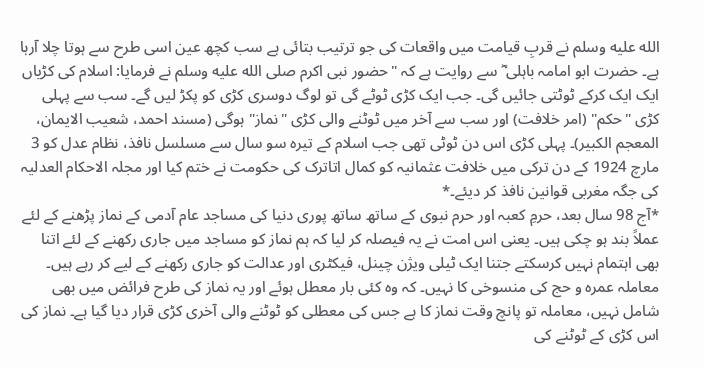الله عليه وسلم نے قربِ قیامت میں واقعات کی جو ترتیب بتائی ہے سب کچھ عین اسی طرح سے ہوتا چلا آرہا ہے۔ حضرت ابو امامہ باہلی ؓ سے روایت ہے کہ "حضور نبی اکرم صلى الله عليه وسلم نے فرمایا: اسلام کی کڑیاں ایک ایک کرکے ٹوٹتی جائیں گی۔ جب ایک کڑی ٹوٹے گی تو لوگ دوسری کڑی کو پکڑ لیں گے۔ سب سے پہلی کڑی "حکم" (امر خلافت) اور سب سے آخر میں ٹوٹنے والی کڑی "نماز" ہوگی (مسند احمد، شعیب الایمان، المعجم الکبیر)۔ پہلی کڑی اس دن ٹوٹی تھی جب اسلام کے تیرہ سو سال سے مسلسل نافذ، نظام عدل کو 3 مارچ 1924 کے دن ترکی میں خلافت عثمانیہ کو کمال اتاترک کی حکومت نے ختم کیا اور مجلہ الاحکام العدلیہ کی جگہ مغربی قوانین نافذ کر دیئے۔*
*آج 98 سال بعد، حرمِ کعبہ اور حرم نبوی کے ساتھ ساتھ پوری دنیا کی مساجد عام آدمی کے نماز پڑھنے کے لئے عملاً بند ہو چکی ہیں۔ یعنی اس امت نے یہ فیصلہ کر لیا کہ ہم نماز کو مساجد میں جاری رکھنے کے لئے اتنا بھی اہتمام نہیں کرسکتے جتنا ایک ٹیلی ویژن چینل، فیکٹری اور عدالت کو جاری رکھنے کے لیے کر رہے ہیں۔ معاملہ عمرہ و حج کی منسوخی کا نہیں۔ کہ وہ کئی بار معطل ہوئے اور یہ نماز کی طرح فرائض میں بھی شامل نہیں، معاملہ تو پانچ وقت نماز کا ہے جس کی معطلی کو ٹوٹنے والی آخری کڑی قرار دیا گیا ہے۔ نماز کی اس کڑی کے ٹوٹنے کی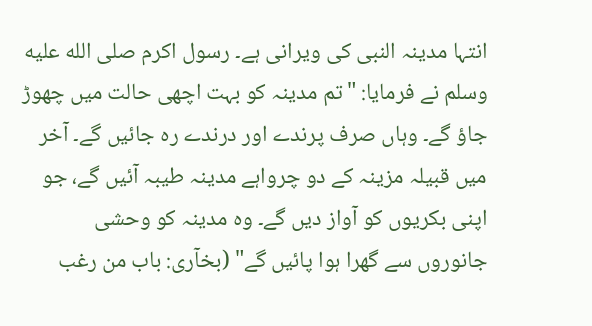انتہا مدینہ النبی کی ویرانی ہے۔ رسول اکرم صلى الله عليه وسلم نے فرمایا: "تم مدینہ کو بہت اچھی حالت میں چھوڑ جاؤ گے۔ وہاں صرف پرندے اور درندے رہ جائیں گے۔ آخر میں قبیلہ مزینہ کے دو چرواہے مدینہ طیبہ آئیں گے، جو اپنی بکریوں کو آواز دیں گے۔ وہ مدینہ کو وحشی جانوروں سے گھرا ہوا پائیں گے" (بخآری: باب من رغب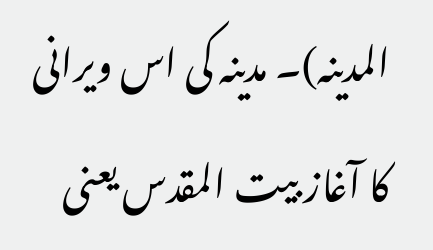المدینہ)۔ مدینہ کی اس ویرانی کا آغاز بیت المقدس یعنی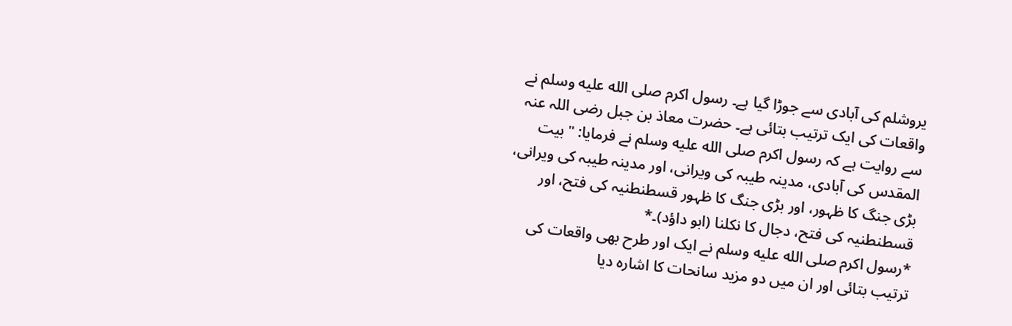یروشلم کی آبادی سے جوڑا گیا ہے۔ رسول اکرم صلى الله عليه وسلم نے واقعات کی ایک ترتیب بتائی ہے۔ حضرت معاذ بن جبل رضی اللہ عنہ سے روایت ہے کہ رسول اکرم صلى الله عليه وسلم نے فرمایا: "بیت المقدس کی آبادی، مدینہ طیبہ کی ویرانی، اور مدینہ طیبہ کی ویرانی، بڑی جنگ کا ظہور، اور بڑی جنگ کا ظہور قسطنطنیہ کی فتح، اور قسطنطنیہ کی فتح، دجال کا نکلنا (ابو داؤد)۔*
*رسول اکرم صلى الله عليه وسلم نے ایک اور طرح بھی واقعات کی ترتیب بتائی اور ان میں دو مزید سانحات کا اشارہ دیا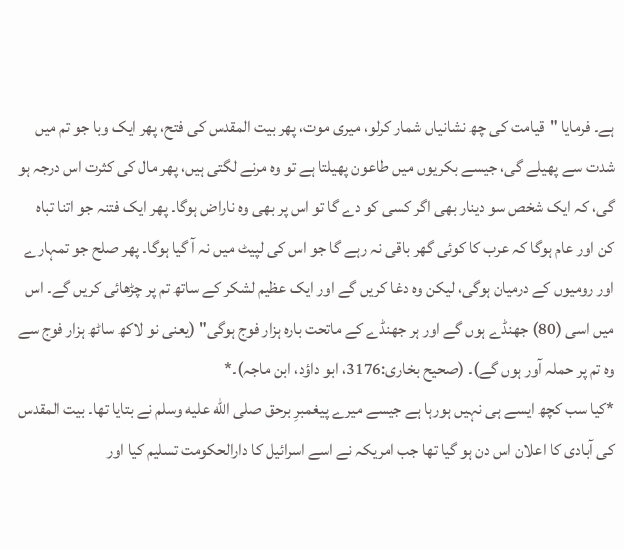ہے۔ فرمایا "قیامت کی چھ نشانیاں شمار کرلو، میری موت، پھر بیت المقدس کی فتح، پھر ایک وبا جو تم میں شدت سے پھیلے گی، جیسے بکریوں میں طاعون پھیلتا ہے تو وہ مرنے لگتی ہیں، پھر مال کی کثرت اس درجہ ہو گی، کہ ایک شخص سو دینار بھی اگر کسی کو دے گا تو اس پر بھی وہ ناراض ہوگا۔ پھر ایک فتنہ جو اتنا تباہ کن اور عام ہوگا کہ عرب کا کوئی گھر باقی نہ رہے گا جو اس کی لپیٹ میں نہ آ گیا ہوگا۔ پھر صلح جو تمہارے اور رومیوں کے درمیان ہوگی، لیکن وہ دغا کریں گے اور ایک عظیم لشکر کے ساتھ تم پر چڑھائی کریں گے۔ اس میں اسی (80) جھنڈے ہوں گے اور ہر جھنڈے کے ماتحت بارہ ہزار فوج ہوگی" (یعنی نو لاکھ ساٹھ ہزار فوج سے وہ تم پر حملہ آور ہوں گے)۔ (صحیح بخاری:3176، ابو داؤد، ابن ماجہ)۔*
*کیا سب کچھ ایسے ہی نہیں ہورہا ہے جیسے میرے پیغمبرِ برحق صلى الله عليه وسلم نے بتایا تھا۔ بیت المقدس کی آبادی کا اعلان اس دن ہو گیا تھا جب امریکہ نے اسے اسرائیل کا دارالحکومت تسلیم کیا اور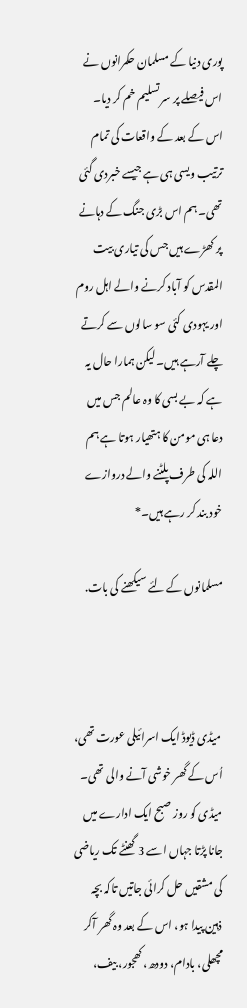پوری دنیا کے مسلمان حکمرانوں نے اس فیصلے پر سر تسلیم خم کر دیا۔ اس کے بعد کے واقعات کی تمام ترتیب ویسی ہی ہے جیسے خبردی گئی تھی۔ ہم اس بڑی جنگ کے دہانے پر کھڑے ہیں جس کی تیاری بیت المقدس کو آباد کرنے والے اہل روم اور یہودی کئی سو سالوں سے کرتے چلے آرہے ہیں۔ لیکن ہمارا حال یہ ہے کہ بے بسی کا وہ عالم جس میں دعا ہی مومن کا ہتھیار ہوتا ہے ہم اللہ کی طرف پلٹنے والے دروازے خود بند کر رہے ہیں۔*

مسلمانوں کے لئے سیکھنے کی بات.



 میڈی ڈیوڈ ایک اسرائیلی عورت تھی، اُس کے گھر خوشی آنے والی تھی۔ میڈی کو روز صبح ایک ادارے میں جانا پڑتا جہاں اسے 3 گھنٹے تک ریاضی کی مشقیں حل کرائی جاتیں تاکہ بچہ ذہین پیدا ہو، اس کے بعد وہ گھر آکر مچھلی، بادام، دودھ، کھجور، بیف،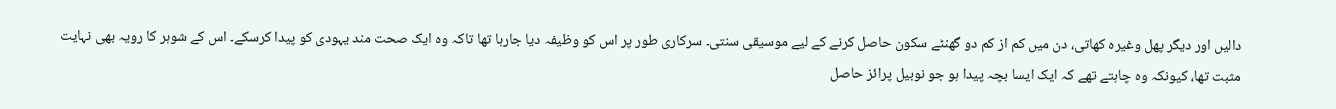دالیں اور دیگر پھل وغیرہ کھاتی، دن میں کم از کم دو گھنٹے سکون حاصل کرنے کے لیے موسیقی سنتی۔ سرکاری طور پر اس کو وظیفہ دیا جارہا تھا تاکہ وہ ایک صحت مند یہودی کو پیدا کرسکے۔ اس کے شوہر کا رویہ بھی نہایت مثبت تھا، کیونکہ وہ چاہتے تھے کہ ایک ایسا بچہ پیدا ہو جو نوبیل پرائز حاصل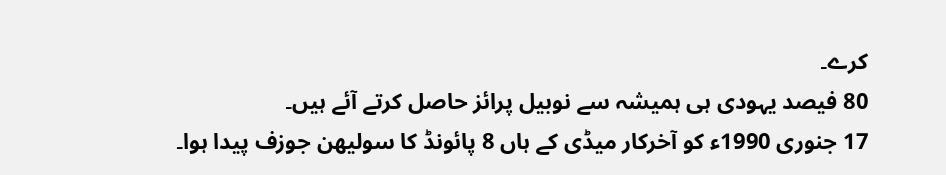کرے۔
80 فیصد یہودی ہی ہمیشہ سے نوبیل پرائز حاصل کرتے آئے ہیں۔
17 جنوری 1990ء کو آخرکار میڈی کے ہاں 8 پائونڈ کا سولیھن جوزف پیدا ہوا۔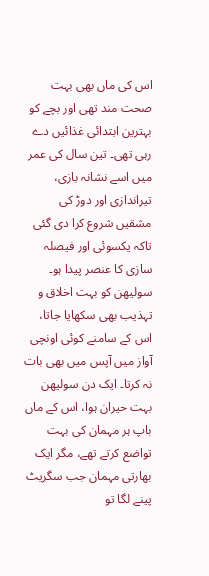اس کی ماں بھی بہت صحت مند تھی اور بچے کو بہترین ابتدائی غذائیں دے رہی تھی۔ تین سال کی عمر میں اسے نشانہ بازی، تیراندازی اور دوڑ کی مشقیں شروع کرا دی گئی تاکہ یکسوئی اور فیصلہ سازی کا عنصر پیدا ہو۔ سولیھن کو بہت اخلاق و تہذیب بھی سکھایا جاتا، اس کے سامنے کوئی اونچی آواز میں آپس میں بھی بات نہ کرتا۔ ایک دن سولیھن بہت حیران ہوا، اس کے ماں باپ ہر مہمان کی بہت تواضع کرتے تھے، مگر ایک بھارتی مہمان جب سگریٹ پینے لگا تو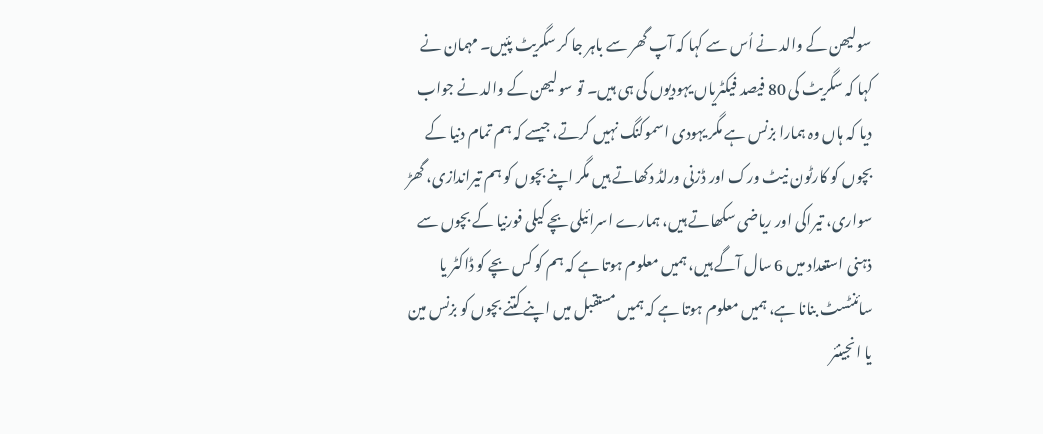سولیھن کے والد نے اُس سے کہا کہ آپ گھر سے باہر جا کر سگریٹ پئیں۔ مہمان نے کہا کہ سگریٹ کی 80 فیصد فیکٹریاں یہودیوں کی ہی ہیں۔ تو سولیھن کے والد نے جواب دیا کہ ہاں وہ ہمارا بزنس ہے مگر یہودی اسموکنگ نہیں کرتے، جیسے کہ ہم تمام دنیا کے بچوں کو کارٹون نیٹ ورک اور ڈزنی ورلڈ دکھاتے ہیں مگر اپنے بچوں کو ہم تیراندازی، گھڑ سواری، تیراکی اور ریاضی سکھاتے ہیں، ہمارے اسرائیلی بچے کیلی فورنیا کے بچوں سے ذہنی استعداد میں 6 سال آگے ہیں، ہمیں معلوم ہوتا ہے کہ ہم کو کس بچے کو ڈاکٹر یا سائنٹسٹ بنانا ہے، ہمیں معلوم ہوتا ہے کہ ہمیں مستقبل میں اپنے کتنے بچوں کو بزنس مین یا انجینئر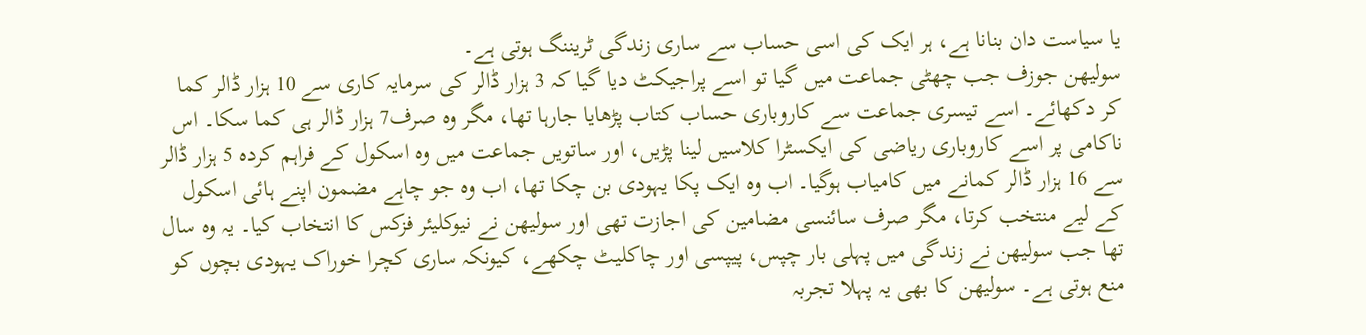یا سیاست دان بنانا ہے، ہر ایک کی اسی حساب سے ساری زندگی ٹریننگ ہوتی ہے۔
سولیھن جوزف جب چھٹی جماعت میں گیا تو اسے پراجیکٹ دیا گیا کہ 3 ہزار ڈالر کی سرمایہ کاری سے 10 ہزار ڈالر کما کر دکھائے۔ اسے تیسری جماعت سے کاروباری حساب کتاب پڑھایا جارہا تھا، مگر وہ صرف7 ہزار ڈالر ہی کما سکا۔ اس ناکامی پر اسے کاروباری ریاضی کی ایکسٹرا کلاسیں لینا پڑیں، اور ساتویں جماعت میں وہ اسکول کے فراہم کردہ 5 ہزار ڈالر سے 16 ہزار ڈالر کمانے میں کامیاب ہوگیا۔ اب وہ ایک پکا یہودی بن چکا تھا، اب وہ جو چاہے مضمون اپنے ہائی اسکول کے لیے منتخب کرتا، مگر صرف سائنسی مضامین کی اجازت تھی اور سولیھن نے نیوکلیئر فزکس کا انتخاب کیا۔ یہ وہ سال تھا جب سولیھن نے زندگی میں پہلی بار چپس، پیپسی اور چاکلیٹ چکھے، کیونکہ ساری کچرا خوراک یہودی بچوں کو منع ہوتی ہے۔ سولیھن کا بھی یہ پہلا تجربہ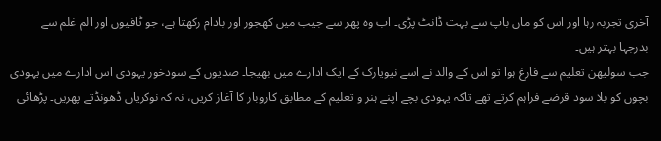آخری تجربہ رہا اور اس کو ماں باپ سے بہت ڈانٹ پڑی۔ اب وہ پھر سے جیب میں کھجور اور بادام رکھتا ہے، جو ٹافیوں اور الم غلم سے بدرجہا بہتر ہیں۔
جب سولیھن تعلیم سے فارغ ہوا تو اس کے والد نے اسے نیویارک کے ایک ادارے میں بھیجا۔ صدیوں کے سودخور یہودی اس ادارے میں یہودی بچوں کو بلا سود قرضے فراہم کرتے تھے تاکہ یہودی بچے اپنے ہنر و تعلیم کے مطابق کاروبار کا آغاز کریں، نہ کہ نوکریاں ڈھونڈتے پھریں۔ پڑھائی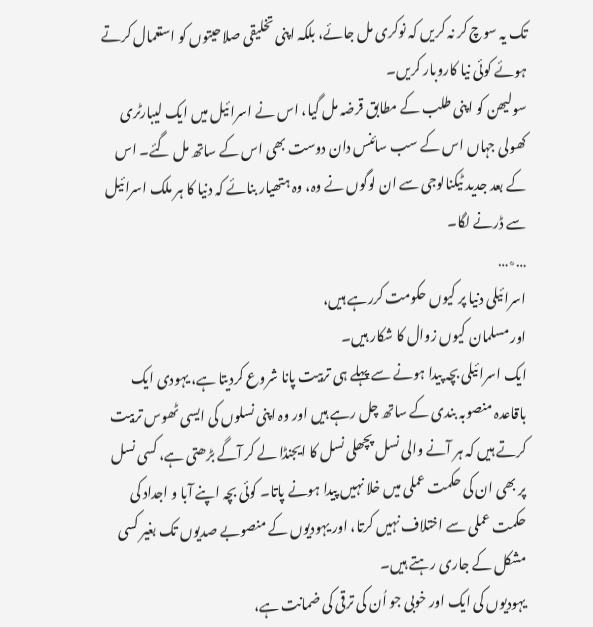تک یہ سوچ کر نہ کریں کہ نوکری مل جائے، بلکہ اپنی تخلیقی صلاحیتوں کو استعمال کرتے ہوئے کوئی نیا کاروبار کریں۔
سولیھن کو اپنی طلب کے مطابق قرضہ مل گیا، اس نے اسرائیل میں ایک لیبارٹری کھولی جہاں اس کے سب سائنس دان دوست بھی اس کے ساتھ مل گئے۔ اس کے بعد جدید ٹیکنالوجی سے ان لوگوں نے وہ، وہ ہتھیار بنائے کہ دنیا کا ہر ملک اسرائیل سے ڈرنے لگا۔
…٭…
اسرائیلی دنیا پر کیوں حکومت کررہے ہیں،
اور مسلمان کیوں زوال کا شکار ہیں۔
ایک اسرائیلی بچہ پیدا ہونے سے پہلے ہی تربیت پانا شروع کردیتا ہے، یہودی ایک باقاعدہ منصوبہ بندی کے ساتھ چل رہے ہیں اور وہ اپنی نسلوں کی ایسی ٹھوس تربیت کرتے ہیں کہ ہر آنے والی نسل پچھلی نسل کا ایجنڈا لے کر آگے بڑھتی ہے، کسی نسل پر بھی ان کی حکمت عملی میں خلا نہیں پیدا ہونے پاتا۔ کوئی بچہ اپنے آبا و اجداد کی حکمت عملی سے اختلاف نہیں کرتا، اور یہودیوں کے منصوبے صدیوں تک بغیر کسی مشکل کے جاری رہتے ہیں۔
یہودیوں کی ایک اور خوبی جو اُن کی ترقی کی ضمانت ہے،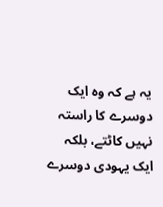یہ ہے کہ وہ ایک دوسرے کا راستہ نہیں کاٹتے، بلکہ ایک یہودی دوسرے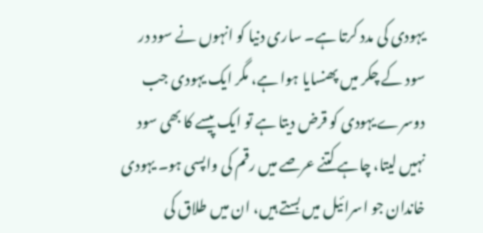یہودی کی مدد کرتا ہے۔ ساری دنیا کو انہوں نے سود در سود کے چکر میں پھنسایا ہوا ہے، مگر ایک یہودی جب دوسرے یہودی کو قرض دیتا ہے تو ایک پیسے کا بھی سود نہیں لیتا، چاہے کتنے عرصے میں رقم کی واپسی ہو۔ یہودی خاندان جو اسرائیل میں بستے ہیں، ان میں طلاق کی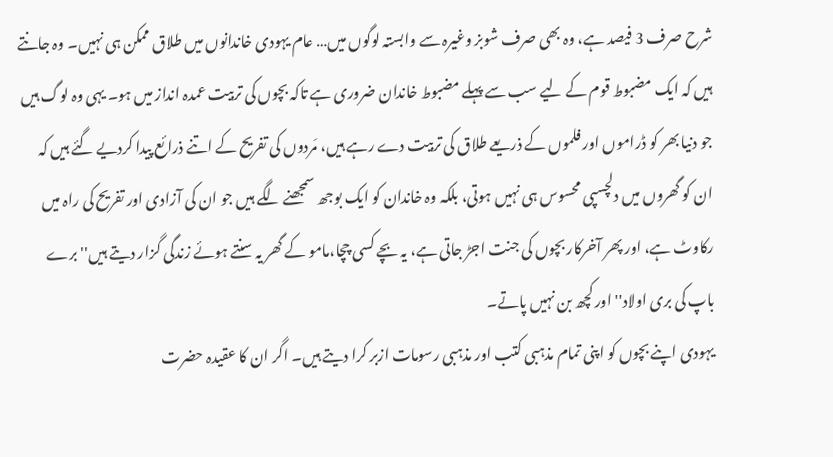شرح صرف 3 فیصد ہے، وہ بھی صرف شوبز وغیرہ سے وابستہ لوگوں میں… عام یہودی خاندانوں میں طلاق ممکن ہی نہیں۔ وہ جانتے ہیں کہ ایک مضبوط قوم کے لیے سب سے پہلے مضبوط خاندان ضروری ہے تاکہ بچوں کی تربیت عمدہ انداز میں ہو۔ یہی وہ لوگ ہیں جو دنیا بھر کو ڈراموں اور فلموں کے ذریعے طلاق کی تربیت دے رہے ہیں، مَردوں کی تفریح کے اتنے ذرائع پیدا کردیے گئے ہیں کہ ان کو گھروں میں دلچسپی محسوس ہی نہیں ہوتی، بلکہ وہ خاندان کو ایک بوجھ سمجھنے لگے ہیں جو ان کی آزادی اور تفریح کی راہ میں رکاوٹ ہے، اور پھر آخرکار بچوں کی جنت اجڑ جاتی ہے، یہ بچے کسی چچا،مامو کے گھر یہ سنتے ہوئے زندگی گزار دیتے ہیں'' برے باپ کی بری اولاد'' اور کچھ بن نہیں پاتے۔
یہودی اپنے بچوں کو اپنی تمام مذہبی کتب اور مذہبی رسومات ازبر کرا دیتے ہیں۔ اگر ان کا عقیدہ حضرت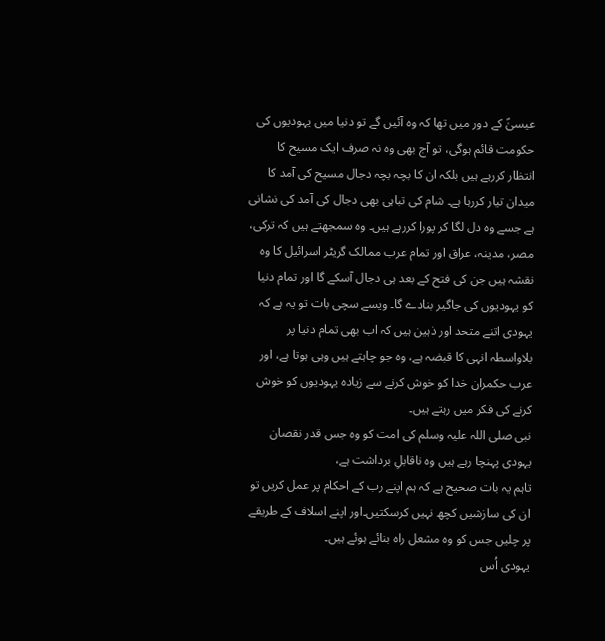عیسیٰؑ کے دور میں تھا کہ وہ آئیں گے تو دنیا میں یہودیوں کی حکومت قائم ہوگی، تو آج بھی وہ نہ صرف ایک مسیح کا انتظار کررہے ہیں بلکہ ان کا بچہ بچہ دجال مسیح کی آمد کا میدان تیار کررہا ہے۔ شام کی تباہی بھی دجال کی آمد کی نشانی ہے جسے وہ دل لگا کر پورا کررہے ہیں۔ وہ سمجھتے ہیں کہ ترکی، مصر، مدینہ، عراق اور تمام عرب ممالک گریٹر اسرائیل کا وہ نقشہ ہیں جن کی فتح کے بعد ہی دجال آسکے گا اور تمام دنیا کو یہودیوں کی جاگیر بنادے گا۔ ویسے سچی بات تو یہ ہے کہ یہودی اتنے متحد اور ذہین ہیں کہ اب بھی تمام دنیا پر بلاواسطہ انہی کا قبضہ ہے، وہ جو چاہتے ہیں وہی ہوتا ہے، اور عرب حکمران خدا کو خوش کرنے سے زیادہ یہودیوں کو خوش کرنے کی فکر میں رہتے ہیں۔
نبی صلی اللہ علیہ وسلم کی امت کو وہ جس قدر نقصان یہودی پہنچا رہے ہیں وہ ناقابلِ برداشت ہے،
تاہم یہ بات صحیح ہے کہ ہم اپنے رب کے احکام پر عمل کریں تو ان کی سازشیں کچھ نہیں کرسکتیں۔اور اپنے اسلاف کے طریقے پر چلیں جس کو وہ مشعل راہ بنائے ہوئے ہیں۔
یہودی اُس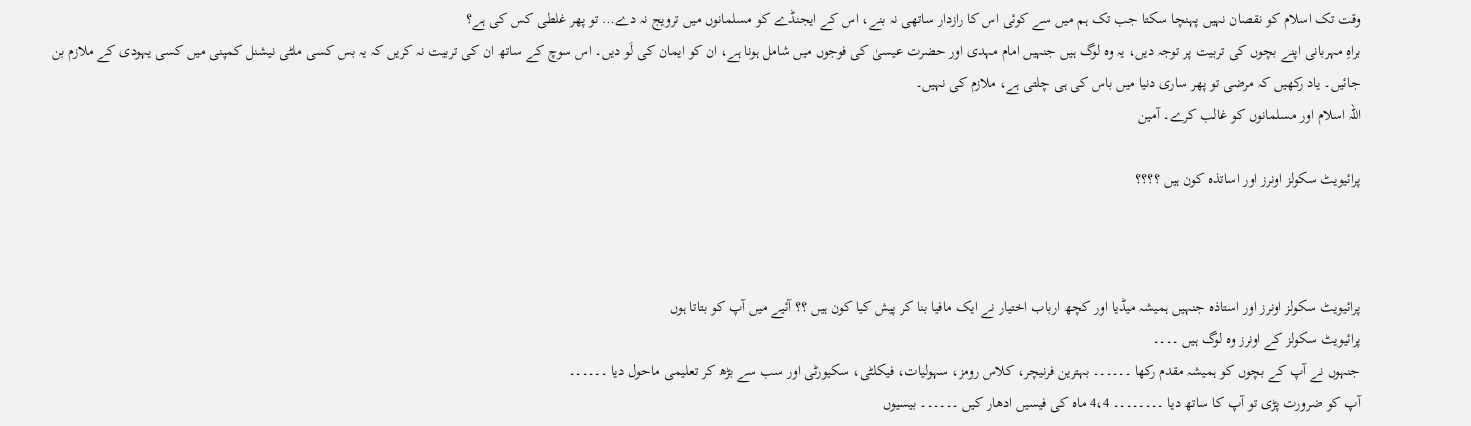وقت تک اسلام کو نقصان نہیں پہنچا سکتا جب تک ہم میں سے کوئی اس کا رازدار ساتھی نہ بنے، اس کے ایجنڈے کو مسلمانوں میں ترویج نہ دے… تو پھر غلطی کس کی ہے؟
براہِ مہربانی اپنے بچوں کی تربیت پر توجہ دیں، یہ وہ لوگ ہیں جنہیں امام مہدی اور حضرت عیسیٰ کی فوجوں میں شامل ہونا ہے، ان کو ایمان کی لَو دیں۔ اس سوچ کے ساتھ ان کی تربیت نہ کریں کہ یہ بس کسی ملٹی نیشنل کمپنی میں کسی یہودی کے ملازم بن جائیں۔ یاد رکھیں کہ مرضی تو پھر ساری دنیا میں باس کی ہی چلتی ہے، ملازم کی نہیں۔
اللہ اسلام اور مسلمانوں کو غالب کرے۔ آمین

پرائیویٹ سکولز اونرز اور اساتذہ کون ہیں ؟؟؟؟



پرائیویٹ سکولز اونرز اور استاذہ جنہیں ہمیشہ میڈیا اور کچھ ارباب اختیار نے ایک مافیا بنا کر پیش کیا کون ہیں ؟؟ آئیے میں آپ کو بتاتا ہوں
پرائیویٹ سکولز کے اونرز وہ لوگ ہیں ۔۔۔۔
جنہوں نے آپ کے بچوں کو ہمیشہ مقدم رکھا ۔۔۔۔۔۔ بہترین فرنیچر، کلاس رومز، سہولیات، فیکلٹی، سکیورٹی اور سب سے بڑھ کر تعلیمی ماحول دیا ۔۔۔۔۔۔
آپ کو ضرورت پڑی تو آپ کا ساتھ دیا ۔۔۔۔۔۔۔۔ 4،4 ماہ کی فیسیں ادھار کیں ۔۔۔۔۔۔ بیسیوں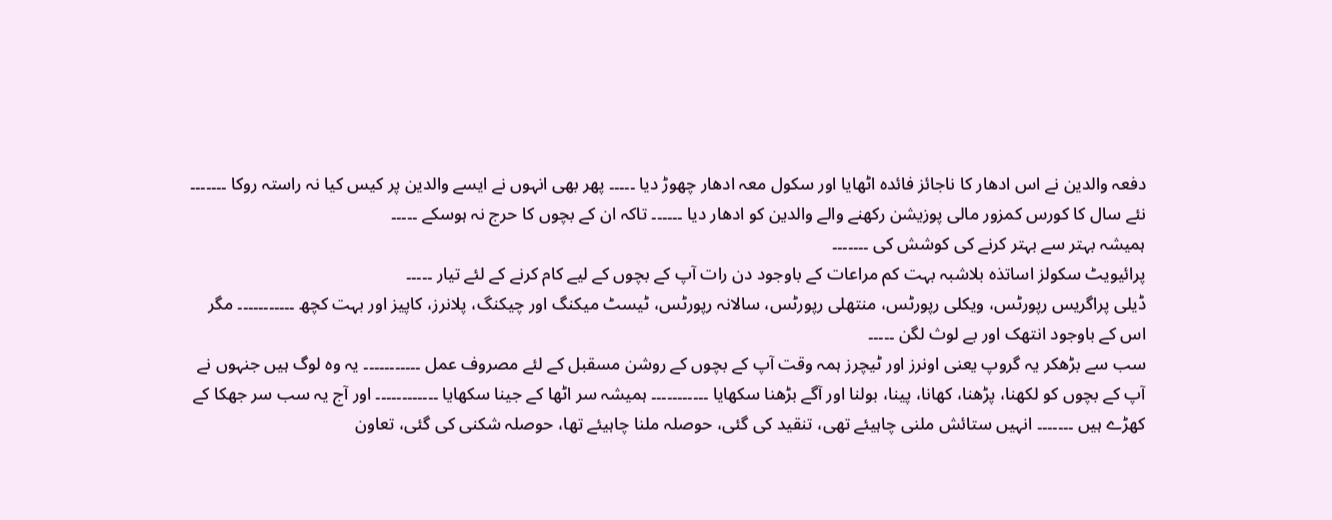دفعہ والدین نے اس ادھار کا ناجائز فائدہ اٹھایا اور سکول معہ ادھار چھوڑ دیا ۔۔۔۔۔ پھر بھی انہوں نے ایسے والدین پر کیس کیا نہ راستہ روکا ۔۔۔۔۔۔۔
نئے سال کا کورس کمزور مالی پوزیشن رکھنے والے والدین کو ادھار دیا ۔۔۔۔۔۔ تاکہ ان کے بچوں کا حرج نہ ہوسکے ۔۔۔۔۔
ہمیشہ بہتر سے بہتر کرنے کی کوشش کی ۔۔۔۔۔۔۔
پرائیویٹ سکولز اساتذہ بلاشبہ بہت کم مراعات کے باوجود دن رات آپ کے بچوں کے لیے کام کرنے کے لئے تیار ۔۔۔۔۔
ڈیلی پراگریس رپورٹس، ویکلی رپورٹس، منتھلی رپورٹس، سالانہ رپورٹس، ٹیسٹ میکنگ اور چیکنگ، پلانرز، کاپیز اور بہت کچھ ۔۔۔۔۔۔۔۔۔۔۔ مگر اس کے باوجود انتھک اور بے لوث لگن ۔۔۔۔۔
سب سے بڑھکر یہ گروپ یعنی اونرز اور ٹیچرز ہمہ وقت آپ کے بچوں کے روشن مسقبل کے لئے مصروف عمل ۔۔۔۔۔۔۔۔۔۔۔ یہ وہ لوگ ہیں جنہوں نے آپ کے بچوں کو لکھنا، پڑھنا، کھانا، پینا، بولنا اور آگے بڑھنا سکھایا ۔۔۔۔۔۔۔۔۔۔۔ ہمیشہ سر اٹھا کے جینا سکھایا ۔۔۔۔۔۔۔۔۔۔۔۔ اور آج یہ سب سر جھکا کے کھڑے ہیں ۔۔۔۔۔۔۔ انہیں ستائش ملنی چاہیئے تھی، تنقید کی گئی، حوصلہ ملنا چاہیئے تھا، حوصلہ شکنی کی گئی، تعاون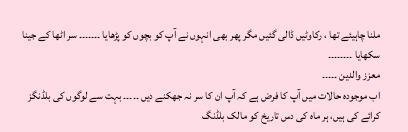ملنا چاہیئے تھا ، رکاوٹیں ڈالی گئیں مگر پھر بھی انہوں نے آپ کو بچوں کو پڑھایا ۔۔۔۔۔۔۔ سر اٹھا کے جینا سکھایا ۔۔۔۔۔۔۔۔
معزز والدین ۔۔۔۔۔
اب موجودہ حالات میں آپ کا فرض ہے کہ آپ ان کا سر نہ جھکنے دیں ۔۔۔۔۔ بہت سے لوگوں کی بلڈنگز کرائے کی ہیں، ہر ماہ کی دس تاریخ کو مالک بلڈنگ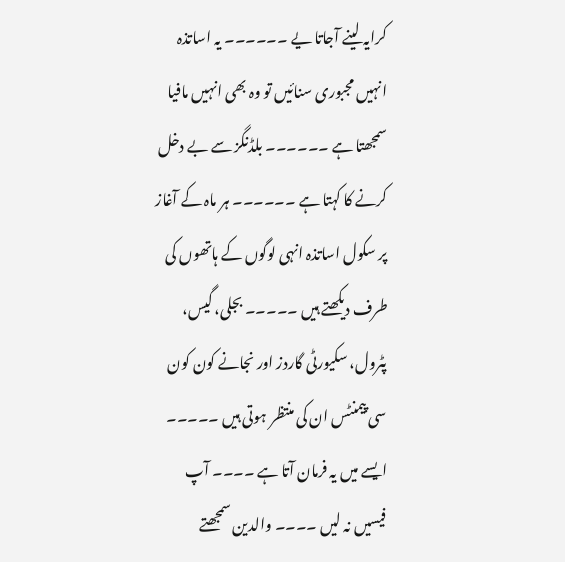کرایہ لینے آجاتا یے ۔۔۔۔۔۔ یہ اساتذہ انہیں مجبوری سنائیں تو وہ بھی انہیں مافیا سمجھتا ہے ۔۔۔۔۔۔ بلڈنگز سے بے دخل کرنے کا کہتا ہے ۔۔۔۔۔۔ ہر ماہ کے آغاز پر سکول اساتذہ انہی لوگوں کے ہاتھوں کی طرف دیکھتے ہیں ۔۔۔۔۔ بجلی، گیس، پٹرول، سکیورٹی گاردز اور نجانے کون کون سی پیمنٹس ان کی منتظر ہوتی ہیں ۔۔۔۔۔ ایسے میں یہ فرمان آتا ہے ۔۔۔۔ آپ فیسیں نہ لیں ۔۔۔۔ والدین سمجھتے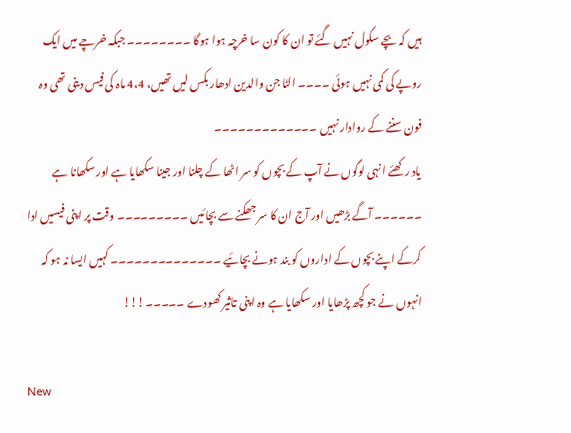ہیں کہ بچے سکول نہیں گئے تو ان کا کون سا خرچہ ہوا ہوگا ۔۔۔۔۔۔۔۔ جبکہ خرچے میں ایک روپے کی کمی نہیں ہوئی ۔۔۔۔ الٹا جن والدین ادھار بکس لیں تھیں، 4،4 ماہ کی فیس دینی تھی وہ فون سننے کے روادار نہیں ۔۔۔۔۔۔۔۔۔۔۔۔۔
یاد رکھئے انہی لوگوں نے آپ کے بچوں کو سر اٹھا کے چلنا اور جینا سکھایا ہے اور سکھانا ہے ۔۔۔۔۔۔ آگے بڑھیں اور آج ان کا سر جھکنے سے بچائیں ۔۔۔۔۔۔۔۔۔ وقت پر اپنی فیسیں ادا کرکے اپنے بچوں کے اداروں کو بند ہونے بچائیے ۔۔۔۔۔۔۔۔۔۔۔۔۔۔ کہیں ایسا نہ ہو کہ انہوں نے جو کچھ پڑھایا اور سکھایا ہے وہ اپنی تاثیر کھودے ۔۔۔۔۔!!!

New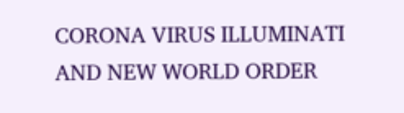CORONA VIRUS ILLUMINATI AND NEW WORLD ORDER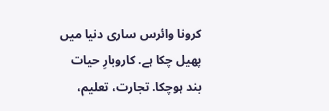کرونا وائرس ساری دنیا میں پھیل چکا ہے. کاروبارِ حیات بند ہوچکا. تجارت، تعلیم،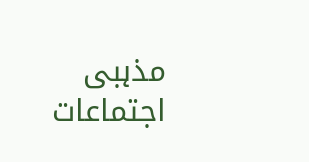مذہبی اجتماعات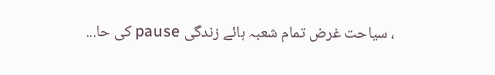، سیاحت غرض تمام شعبہ ہائے زندگی pause کی حا...